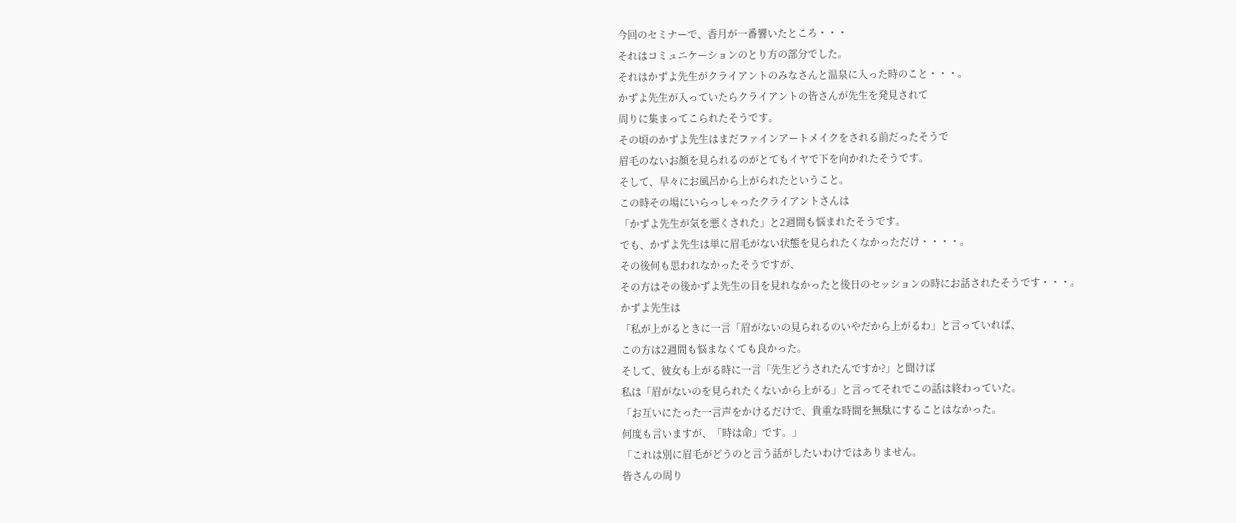今回のセミナーで、香月が一番響いたところ・・・
それはコミュニケーションのとり方の部分でした。
それはかずよ先生がクライアントのみなさんと温泉に入った時のこと・・・。
かずよ先生が入っていたらクライアントの皆さんが先生を発見されて
周りに集まってこられたそうです。
その頃のかずよ先生はまだファインアートメイクをされる前だったそうで
眉毛のないお顔を見られるのがとてもイヤで下を向かれたそうです。
そして、早々にお風呂から上がられたということ。
この時その場にいらっしゃったクライアントさんは
「かずよ先生が気を悪くされた」と2週間も悩まれたそうです。
でも、かずよ先生は単に眉毛がない状態を見られたくなかっただけ・・・・。
その後何も思われなかったそうですが、
その方はその後かずよ先生の目を見れなかったと後日のセッションの時にお話されたそうです・・・。
かずよ先生は
「私が上がるときに一言「眉がないの見られるのいやだから上がるわ」と言っていれば、
この方は2週間も悩まなくても良かった。
そして、彼女も上がる時に一言「先生どうされたんですか?」と聞けば
私は「眉がないのを見られたくないから上がる」と言ってそれでこの話は終わっていた。
「お互いにたった一言声をかけるだけで、貴重な時間を無駄にすることはなかった。
何度も言いますが、「時は命」です。」
「これは別に眉毛がどうのと言う話がしたいわけではありません。
皆さんの周り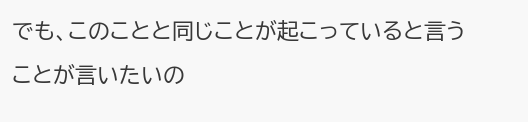でも、このことと同じことが起こっていると言うことが言いたいの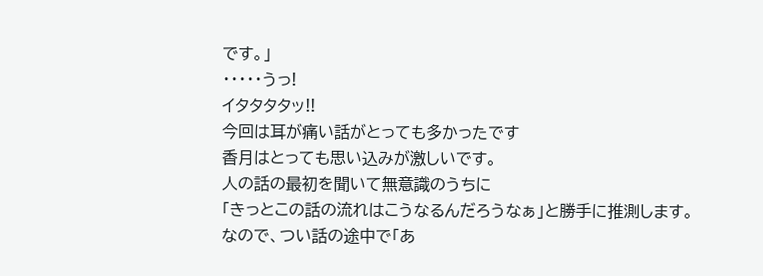です。」
・・・・・うっ!
イタタタタッ!!
今回は耳が痛い話がとっても多かったです
香月はとっても思い込みが激しいです。
人の話の最初を聞いて無意識のうちに
「きっとこの話の流れはこうなるんだろうなぁ」と勝手に推測します。
なので、つい話の途中で「あ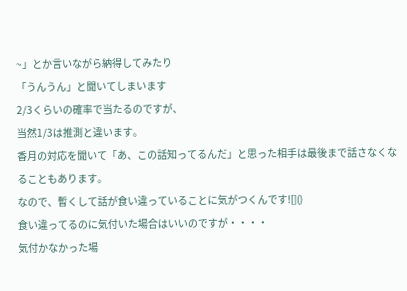~」とか言いながら納得してみたり
「うんうん」と聞いてしまいます
2/3くらいの確率で当たるのですが、
当然1/3は推測と違います。
香月の対応を聞いて「あ、この話知ってるんだ」と思った相手は最後まで話さなくなることもあります。
なので、暫くして話が食い違っていることに気がつくんです![]()
食い違ってるのに気付いた場合はいいのですが・・・・
気付かなかった場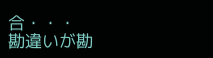合・・・
勘違いが勘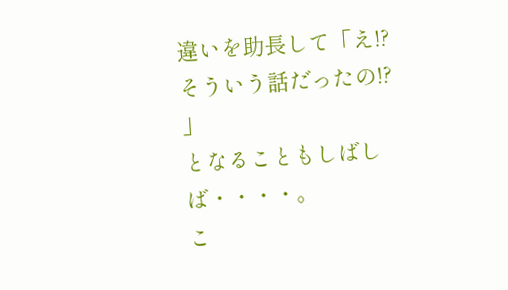違いを助長して「え!?そういう話だったの!?
」
となることもしばしば・・・・。
こ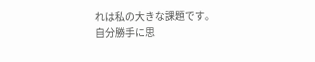れは私の大きな課題です。
自分勝手に思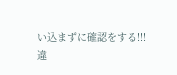い込まずに確認をする!!!
違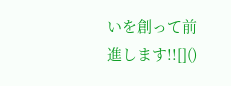いを創って前進します!![]()